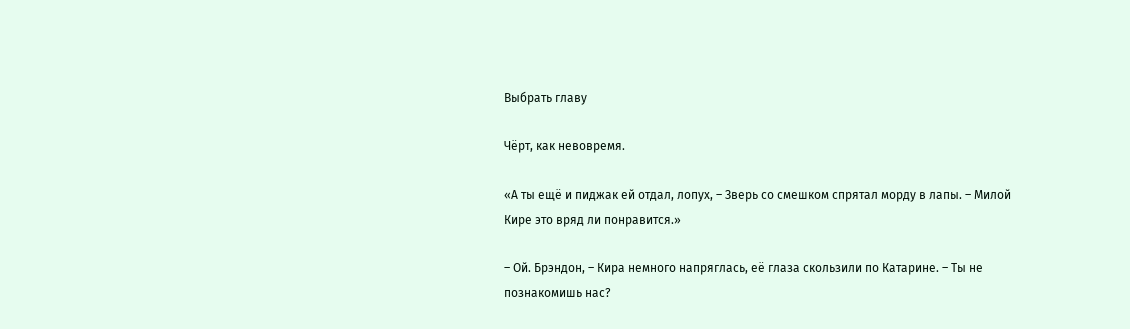Выбрать главу

Чёрт, как невовремя.

«А ты ещё и пиджак ей отдал, лопух, – Зверь со смешком спрятал морду в лапы. – Милой Кире это вряд ли понравится.»

– Ой. Брэндон, – Кира немного напряглась, её глаза скользили по Катарине. – Ты не познакомишь нас?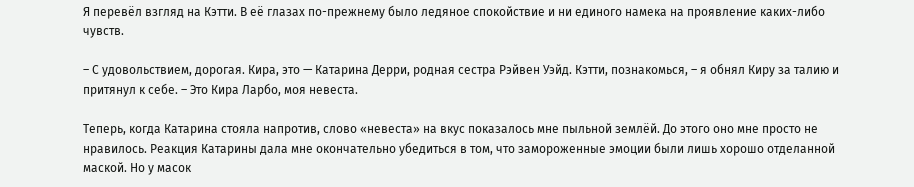Я перевёл взгляд на Кэтти. В её глазах по-прежнему было ледяное спокойствие и ни единого намека на проявление каких-либо чувств.

– С удовольствием, дорогая. Кира, это — Катарина Дерри, родная сестра Рэйвен Уэйд. Кэтти, познакомься, – я обнял Киру за талию и притянул к себе. – Это Кира Ларбо, моя невеста.

Теперь, когда Катарина стояла напротив, слово «невеста» на вкус показалось мне пыльной землёй. До этого оно мне просто не нравилось. Реакция Катарины дала мне окончательно убедиться в том, что замороженные эмоции были лишь хорошо отделанной маской. Но у масок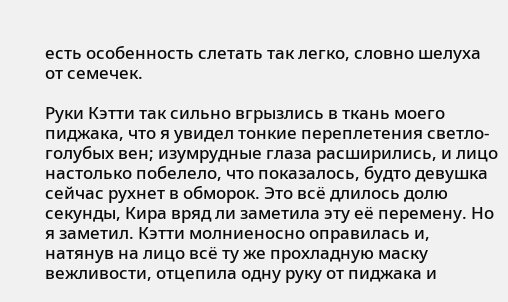есть особенность слетать так легко, словно шелуха от семечек.

Руки Кэтти так сильно вгрызлись в ткань моего пиджака, что я увидел тонкие переплетения светло-голубых вен; изумрудные глаза расширились, и лицо настолько побелело, что показалось, будто девушка сейчас рухнет в обморок. Это всё длилось долю секунды, Кира вряд ли заметила эту её перемену. Но я заметил. Кэтти молниеносно оправилась и, натянув на лицо всё ту же прохладную маску вежливости, отцепила одну руку от пиджака и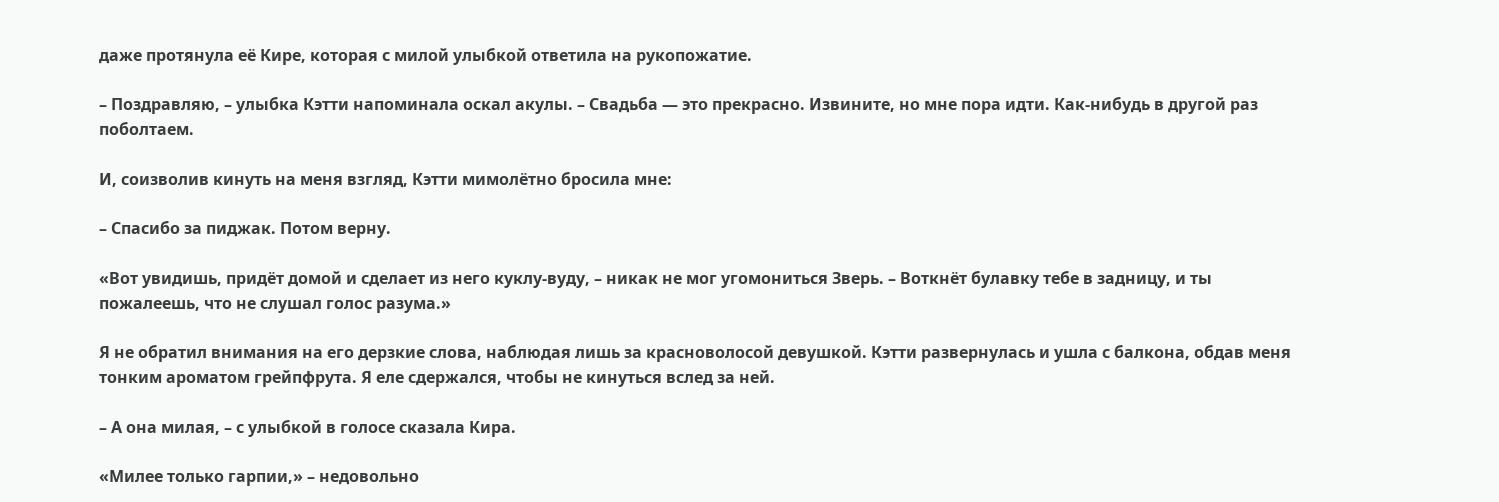даже протянула её Кире, которая с милой улыбкой ответила на рукопожатие.

– Поздравляю, – улыбка Кэтти напоминала оскал акулы. – Свадьба — это прекрасно. Извините, но мне пора идти. Как-нибудь в другой раз поболтаем.

И, соизволив кинуть на меня взгляд, Кэтти мимолётно бросила мне:

– Спасибо за пиджак. Потом верну.

«Вот увидишь, придёт домой и сделает из него куклу-вуду, – никак не мог угомониться Зверь. – Воткнёт булавку тебе в задницу, и ты пожалеешь, что не слушал голос разума.»

Я не обратил внимания на его дерзкие слова, наблюдая лишь за красноволосой девушкой. Кэтти развернулась и ушла с балкона, обдав меня тонким ароматом грейпфрута. Я еле сдержался, чтобы не кинуться вслед за ней.

– А она милая, – с улыбкой в голосе сказала Кира.

«Милее только гарпии,» – недовольно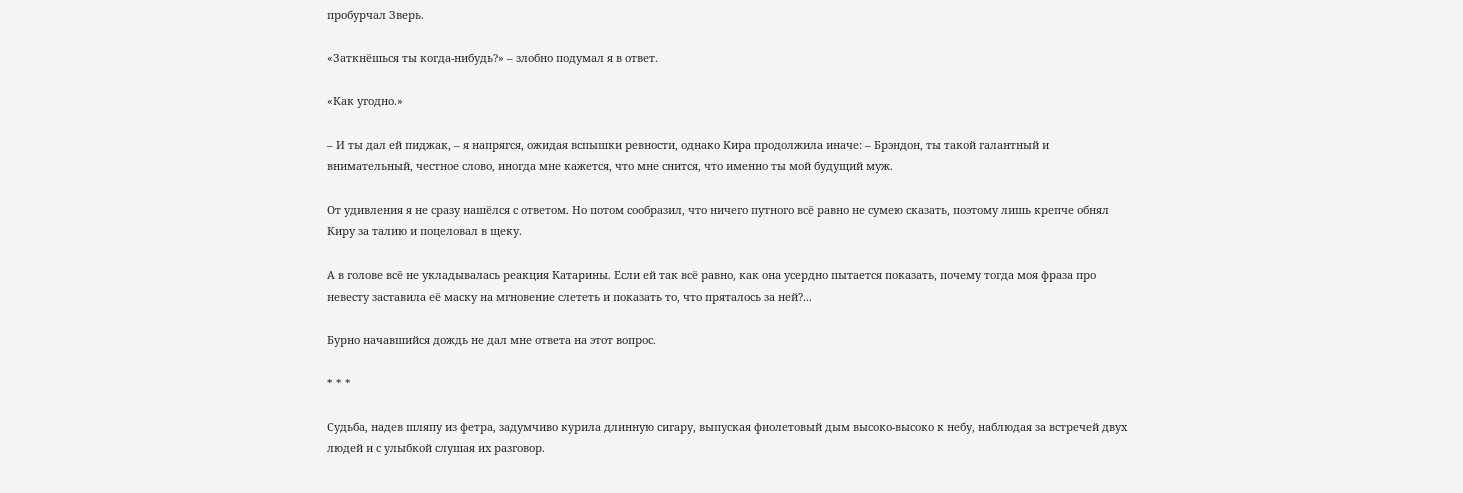пробурчал Зверь.

«Заткнёшься ты когда-нибудь?» – злобно подумал я в ответ.

«Как угодно.»

– И ты дал ей пиджак, – я напрягся, ожидая вспышки ревности, однако Кира продолжила иначе: – Брэндон, ты такой галантный и внимательный, честное слово, иногда мне кажется, что мне снится, что именно ты мой будущий муж.

От удивления я не сразу нашёлся с ответом. Но потом сообразил, что ничего путного всё равно не сумею сказать, поэтому лишь крепче обнял Киру за талию и поцеловал в щеку.

А в голове всё не укладывалась реакция Катарины. Если ей так всё равно, как она усердно пытается показать, почему тогда моя фраза про невесту заставила её маску на мгновение слететь и показать то, что пряталось за ней?...

Бурно начавшийся дождь не дал мне ответа на этот вопрос.

* * *

Судьба, надев шляпу из фетра, задумчиво курила длинную сигару, выпуская фиолетовый дым высоко-высоко к небу, наблюдая за встречей двух людей и с улыбкой слушая их разговор.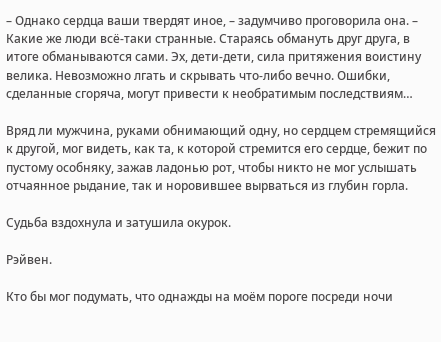– Однако сердца ваши твердят иное, – задумчиво проговорила она. – Какие же люди всё-таки странные. Стараясь обмануть друг друга, в итоге обманываются сами. Эх, дети-дети, сила притяжения воистину велика. Невозможно лгать и скрывать что-либо вечно. Ошибки, сделанные сгоряча, могут привести к необратимым последствиям…

Вряд ли мужчина, руками обнимающий одну, но сердцем стремящийся к другой, мог видеть, как та, к которой стремится его сердце, бежит по пустому особняку, зажав ладонью рот, чтобы никто не мог услышать отчаянное рыдание, так и норовившее вырваться из глубин горла.

Судьба вздохнула и затушила окурок.

Рэйвен.

Кто бы мог подумать, что однажды на моём пороге посреди ночи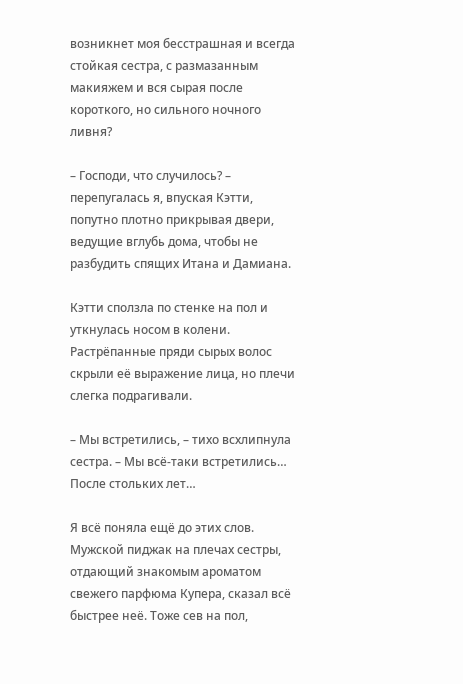возникнет моя бесстрашная и всегда стойкая сестра, с размазанным макияжем и вся сырая после короткого, но сильного ночного ливня?

– Господи, что случилось? – перепугалась я, впуская Кэтти, попутно плотно прикрывая двери, ведущие вглубь дома, чтобы не разбудить спящих Итана и Дамиана.

Кэтти сползла по стенке на пол и уткнулась носом в колени. Растрёпанные пряди сырых волос скрыли её выражение лица, но плечи слегка подрагивали.

– Мы встретились, – тихо всхлипнула сестра. – Мы всё-таки встретились… После стольких лет…

Я всё поняла ещё до этих слов. Мужской пиджак на плечах сестры, отдающий знакомым ароматом свежего парфюма Купера, сказал всё быстрее неё. Тоже сев на пол,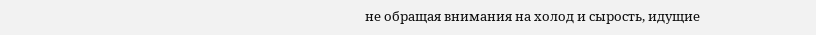не обращая внимания на холод и сырость, идущие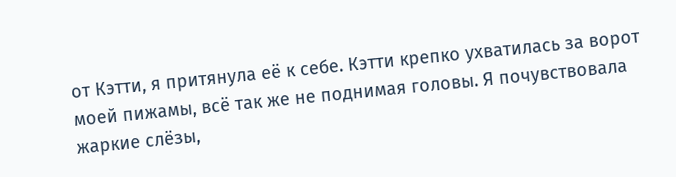от Кэтти, я притянула её к себе. Кэтти крепко ухватилась за ворот моей пижамы, всё так же не поднимая головы. Я почувствовала жаркие слёзы,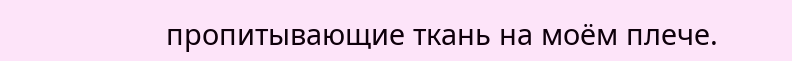пропитывающие ткань на моём плече.